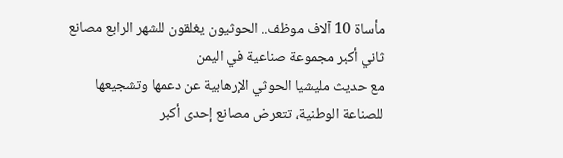مأساة 10 آلاف موظف.. الحوثيون يغلقون للشهر الرابع مصانع ثاني أكبر مجموعة صناعية في اليمن
مع حديث مليشيا الحوثي الإرهابية عن دعمها وتشجيعها للصناعة الوطنية، تتعرض مصانع إحدى أكبر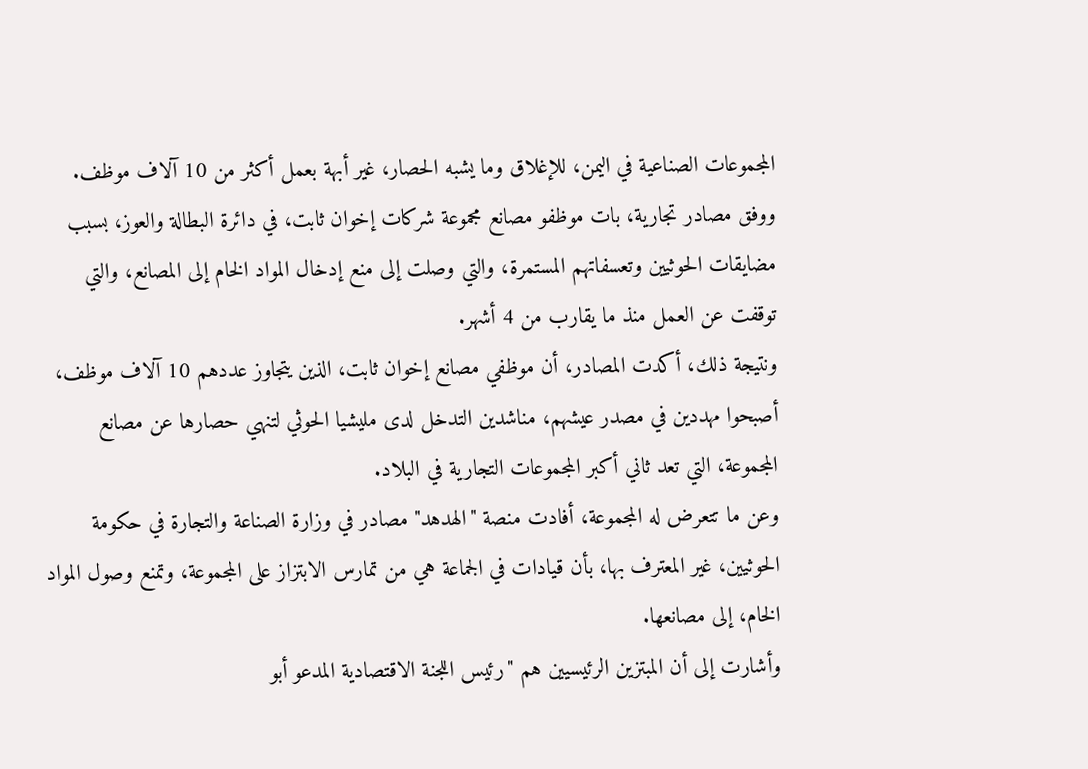المجموعات الصناعية في اليمن، للإغلاق وما يشبه الحصار، غير أبهة بعمل أكثر من 10 آلاف موظف.
ووفق مصادر تجارية، بات موظفو مصانع مجموعة شركات إخوان ثابت، في دائرة البطالة والعوز، بسبب مضايقات الحوثيين وتعسفاتهم المستمرة، والتي وصلت إلى منع إدخال المواد الخام إلى المصانع، والتي توقفت عن العمل منذ ما يقارب من 4 أشهر.
ونتيجة ذلك، أكدت المصادر، أن موظفي مصانع إخوان ثابت، الذين يتجاوز عددهم 10 آلاف موظف، أصبحوا مهددين في مصدر عيشهم، مناشدين التدخل لدى مليشيا الحوثي لتنهي حصارها عن مصانع المجموعة، التي تعد ثاني أكبر المجموعات التجارية في البلاد.
وعن ما تتعرض له المجموعة، أفادت منصة "الهدهد" مصادر في وزارة الصناعة والتجارة في حكومة الحوثيين، غير المعترف بها، بأن قيادات في الجماعة هي من تمارس الابتزاز على المجموعة، وتمنع وصول المواد الخام، إلى مصانعها.
وأشارت إلى أن المبتزين الرئيسيين هم "رئيس اللجنة الاقتصادية المدعو أبو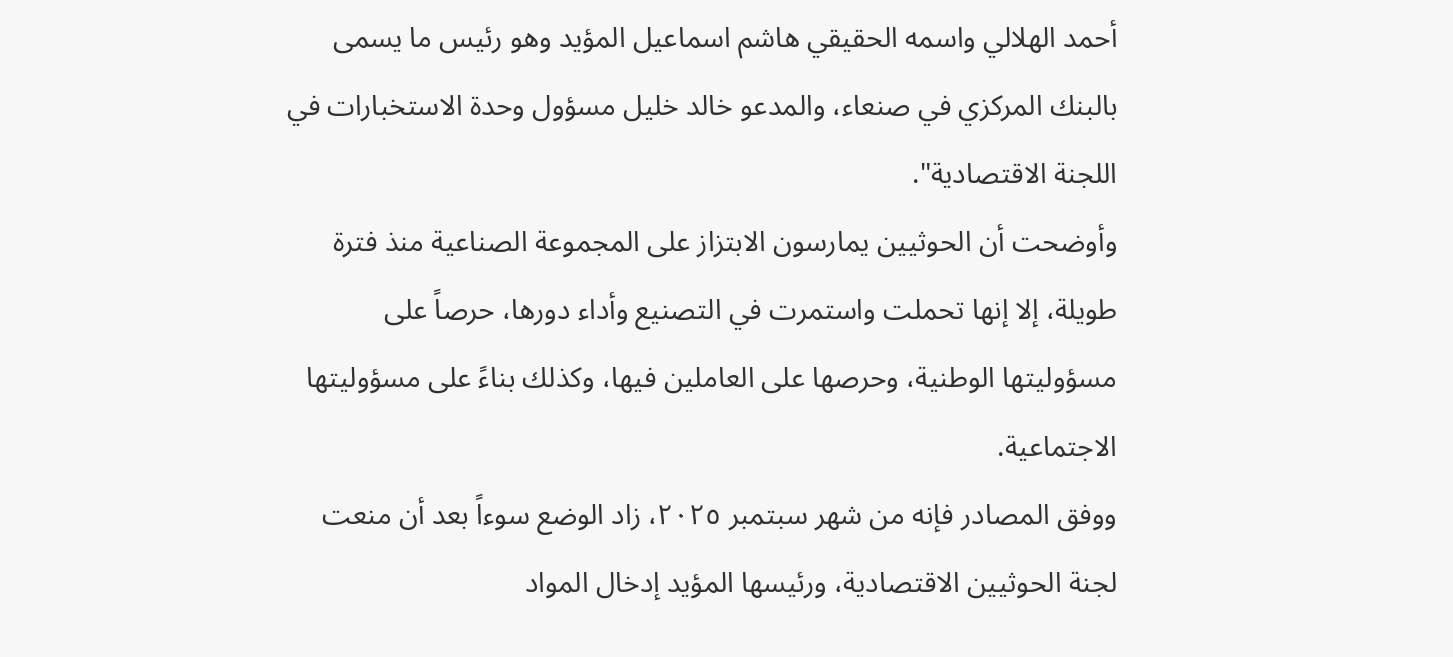أحمد الهلالي واسمه الحقيقي هاشم اسماعيل المؤيد وهو رئيس ما يسمى بالبنك المركزي في صنعاء، والمدعو خالد خليل مسؤول وحدة الاستخبارات في اللجنة الاقتصادية".
وأوضحت أن الحوثيين يمارسون الابتزاز على المجموعة الصناعية منذ فترة طويلة، إلا إنها تحملت واستمرت في التصنيع وأداء دورها، حرصاً على مسؤوليتها الوطنية، وحرصها على العاملين فيها، وكذلك بناءً على مسؤوليتها الاجتماعية.
ووفق المصادر فإنه من شهر سبتمبر ٢٠٢٥، زاد الوضع سوءاً بعد أن منعت لجنة الحوثيين الاقتصادية، ورئيسها المؤيد إدخال المواد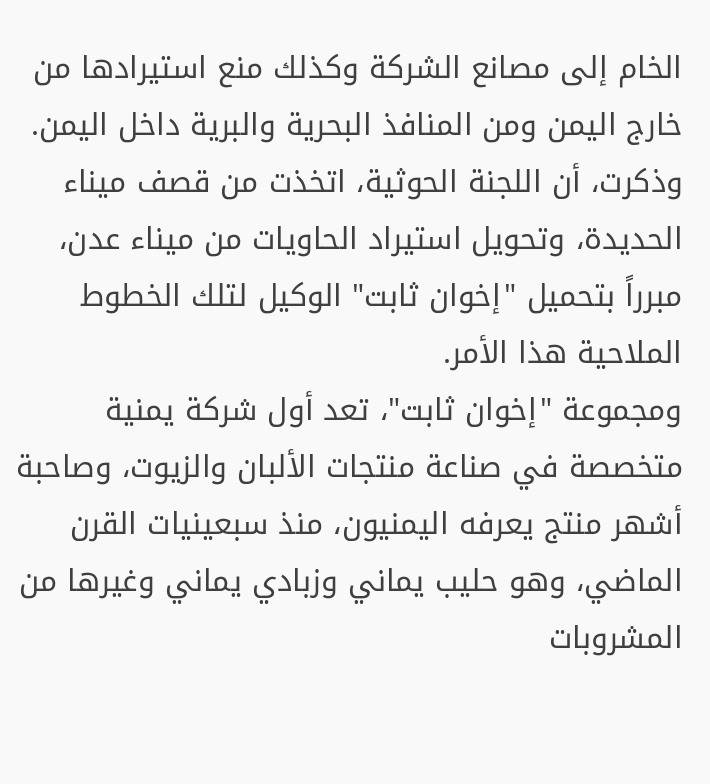الخام إلى مصانع الشركة وكذلك منع استيرادها من خارج اليمن ومن المنافذ البحرية والبرية داخل اليمن.
وذكرت، أن اللجنة الحوثية، اتخذت من قصف ميناء الحديدة، وتحويل استيراد الحاويات من ميناء عدن، مبرراً بتحميل "إخوان ثابت" الوكيل لتلك الخطوط الملاحية هذا الأمر.
ومجموعة "إخوان ثابت"، تعد أول شركة يمنية متخصصة في صناعة منتجات الألبان والزيوت، وصاحبة أشهر منتج يعرفه اليمنيون، منذ سبعينيات القرن الماضي، وهو حليب يماني وزبادي يماني وغيرها من المشروبات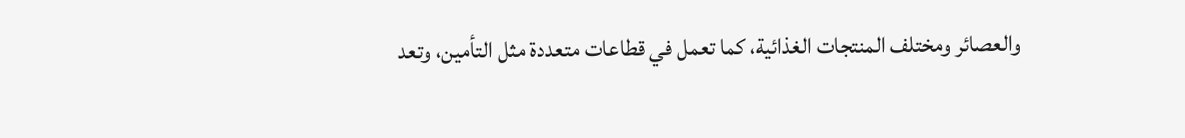والعصائر ومختلف المنتجات الغذائية، كما تعمل في قطاعات متعددة مثل التأمين، وتعد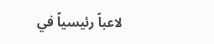لاعباً رئيسياً في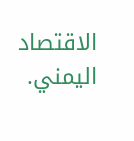الاقتصاد اليمني.